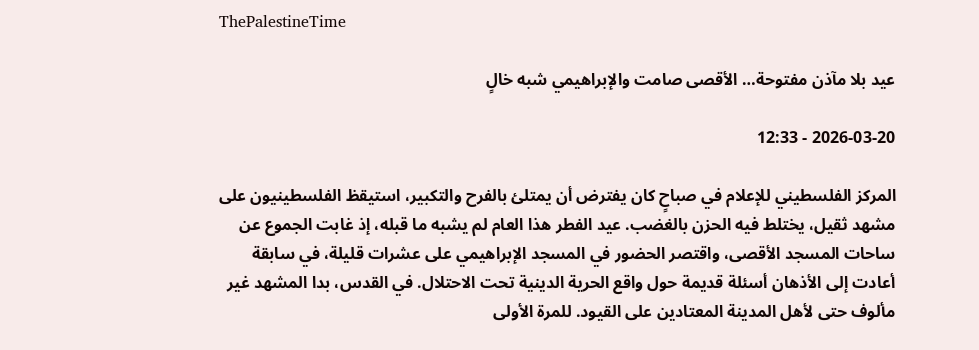ThePalestineTime

عيد بلا مآذن مفتوحة… الأقصى صامت والإبراهيمي شبه خالٍ

2026-03-20 - 12:33

المركز الفلسطيني للإعلام في صباحٍ كان يفترض أن يمتلئ بالفرح والتكبير، استيقظ الفلسطينيون على مشهد ثقيل، يختلط فيه الحزن بالغضب. عيد الفطر هذا العام لم يشبه ما قبله، إذ غابت الجموع عن ساحات المسجد الأقصى، واقتصر الحضور في المسجد الإبراهيمي على عشرات قليلة، في سابقة أعادت إلى الأذهان أسئلة قديمة حول واقع الحرية الدينية تحت الاحتلال. في القدس، بدا المشهد غير مألوف حتى لأهل المدينة المعتادين على القيود. للمرة الأولى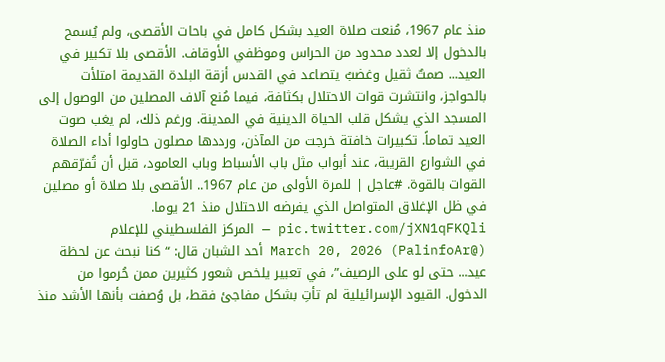منذ عام 1967، مُنعت صلاة العيد بشكل كامل في باحات الأقصى، ولم يُسمح بالدخول إلا لعدد محدود من الحراس وموظفي الأوقاف. الأقصى بلا تكبير في العيد... صمتٌ ثقيل وغضبٌ يتصاعد في القدس أزقة البلدة القديمة امتلأت بالحواجز، وانتشرت قوات الاحتلال بكثافة، فيما مُنع آلاف المصلين من الوصول إلى المسجد الذي يشكل قلب الحياة الدينية في المدينة. ورغم ذلك، لم يغب صوت العيد تماماً. تكبيرات خافتة خرجت من المآذن، ورددها مصلون حاولوا أداء الصلاة في الشوارع القريبة، عند أبواب مثل باب الأسباط وباب العامود، قبل أن تُفرّقهم القوات بالقوة. #عاجل | للمرة الأولى من عام 1967.. الأقصى بلا صلاة أو مصلين في ظل الإغلاق المتواصل الذي يفرضه الاحتلال منذ 21 يوما. pic.twitter.com/jXN1qFKQli — المركز الفلسطيني للإعلام (@PalinfoAr) March 20, 2026 أحد الشبان قال: “كنا نبحث عن لحظة عيد... حتى لو على الرصيف”، في تعبير يلخص شعور كثيرين ممن حُرموا من الدخول. القيود الإسرائيلية لم تأتِ بشكل مفاجئ فقط، بل وُصفت بأنها الأشد منذ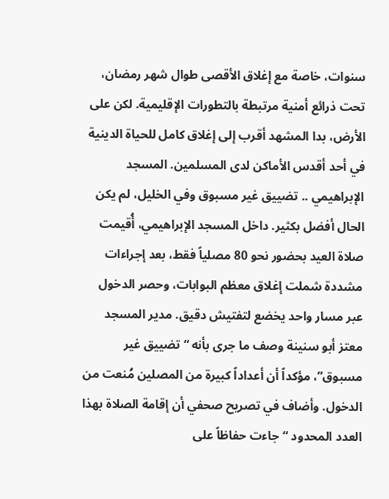سنوات، خاصة مع إغلاق الأقصى طوال شهر رمضان، تحت ذرائع أمنية مرتبطة بالتطورات الإقليمية. لكن على الأرض، بدا المشهد أقرب إلى إغلاق كامل للحياة الدينية في أحد أقدس الأماكن لدى المسلمين. المسجد الإبراهيمي .. تضييق غير مسبوق وفي الخليل، لم يكن الحال أفضل بكثير. داخل المسجد الإبراهيمي، أُقيمت صلاة العيد بحضور نحو 80 مصلياً فقط، بعد إجراءات مشددة شملت إغلاق معظم البوابات، وحصر الدخول عبر مسار واحد يخضع لتفتيش دقيق. مدير المسجد معتز أبو سنينة وصف ما جرى بأنه “تضييق غير مسبوق”، مؤكداً أن أعداداً كبيرة من المصلين مُنعت من الدخول. وأضاف في تصريح صحفي أن إقامة الصلاة بهذا العدد المحدود “جاءت حفاظاً على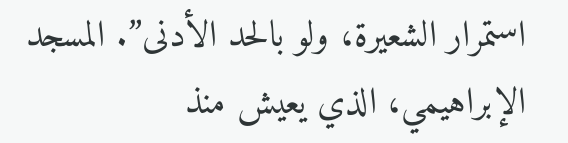استمرار الشعيرة، ولو بالحد الأدنى”. المسجد الإبراهيمي، الذي يعيش منذ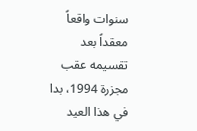سنوات واقعاً معقداً بعد تقسيمه عقب مجزرة 1994، بدا في هذا العيد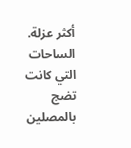أكثر عزلة. الساحات التي كانت تضج بالمصلين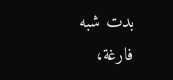بدت شبه فارغة،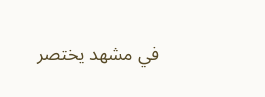في مشهد يختصر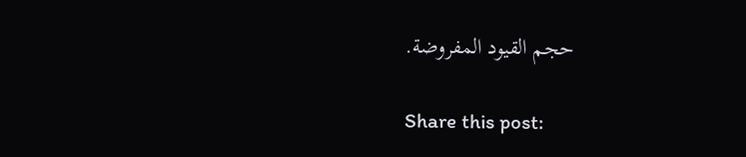حجم القيود المفروضة.

Share this post: